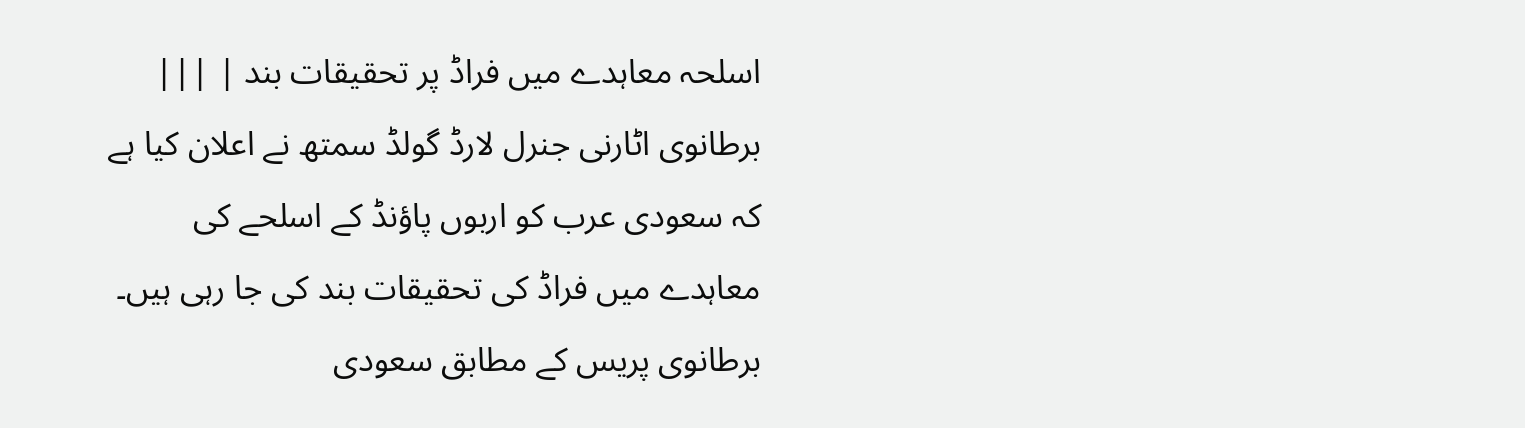اسلحہ معاہدے میں فراڈ پر تحقیقات بند | |||
برطانوی اٹارنی جنرل لارڈ گولڈ سمتھ نے اعلان کیا ہے کہ سعودی عرب کو اربوں پاؤنڈ کے اسلحے کی معاہدے میں فراڈ کی تحقیقات بند کی جا رہی ہیں۔ برطانوی پریس کے مطابق سعودی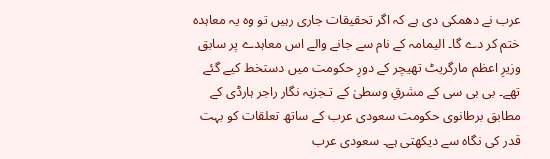عرب نے دھمکی دی ہے کہ اگر تحقیقات جاری رہیں تو وہ یہ معاہدہ ختم کر دے گا۔ الیمامہ کے نام سے جانے والے اس معاہدے پر سابق وزیرِ اعظم مارگریٹ تھیچر کے دورِ حکومت میں دستخط کیے گئے تھے۔ بی بی سی کے مشرقِ وسطیٰ کے تـجزیہ نگار راجر ہارڈی کے مطابق برطانوی حکومت سعودی عرب کے ساتھ تعلقات کو بہت قدر کی نگاہ سے دیکھتی ہے۔ سعودی عرب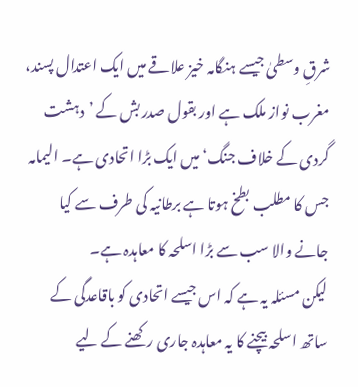شرقِ وسطیٰ جیسے ہنگامہ خیز علاقے میں ایک اعتدال پسند، مغرب نواز ملک ہے اور بقول صدر بش کے ’دہشت گردی کے خلاف جنگ‘ میں ایک بڑا اتحادی ہے۔ الیمامہ جس کا مطلب بطخ ہوتا ہے برطانیہ کی طرف سے کیا جانے والا سب سے بڑا اسلحہ کا معاہدہ ہے۔
لیکن مسئلہ یہ ہے کہ اس جیسے اتحادی کو باقاعدگی کے ساتھ اسلحہ بیچنے کا یہ معاہدہ جاری رکھنے کے لیے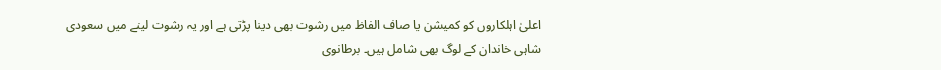اعلیٰ اہلکاروں کو کمیشن یا صاف الفاظ میں رشوت بھی دینا پڑتی ہے اور یہ رشوت لینے میں سعودی شاہی خاندان کے لوگ بھی شامل ہیں۔ برطانوی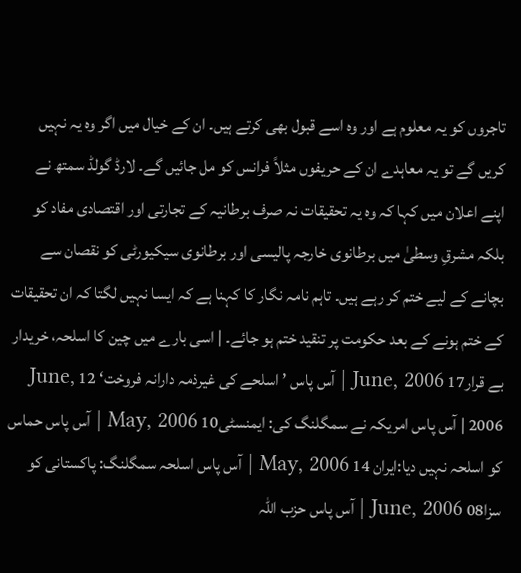تاجروں کو یہ معلوم ہے اور وہ اسے قبول بھی کرتے ہیں۔ ان کے خیال میں اگر وہ یہ نہیں کریں گے تو یہ معاہدے ان کے حریفوں مثلاً فرانس کو مل جائیں گے۔ لارڈ گولڈ سمتھ نے اپنے اعلان میں کہا کہ وہ یہ تحقیقات نہ صرف برطانیہ کے تجارتی اور اقتصادی مفاد کو بلکہ مشرقِ وسطیٰ میں برطانوی خارجہ پالیسی اور برطانوی سیکیورٹی کو نقصان سے بچانے کے لیے ختم کر رہے ہیں۔ تاہم نامہ نگار کا کہنا ہے کہ ایسا نہیں لگتا کہ ان تحقیقات کے ختم ہونے کے بعد حکومت پر تنقید ختم ہو جائے۔ | اسی بارے میں چین کا اسلحہ، خریدار بے قرار17 June, 2006 | آس پاس ’اسلحے کی غیرذمہ دارانہ فروخت‘ 12 June, 2006 | آس پاس امریکہ نے سمگلنگ کی: ایمنسٹی10 May, 2006 | آس پاس حماس کو اسلحہ نہیں دیا:ایران 14 May, 2006 | آس پاس اسلحہ سمگلنگ: پاکستانی کو سزا08 June, 2006 | آس پاس حزب اللہ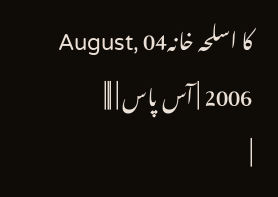کا اسلحہ خانہ04 August, 2006 | آس پاس | |||
|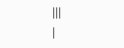|||
|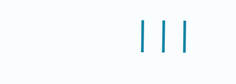|||